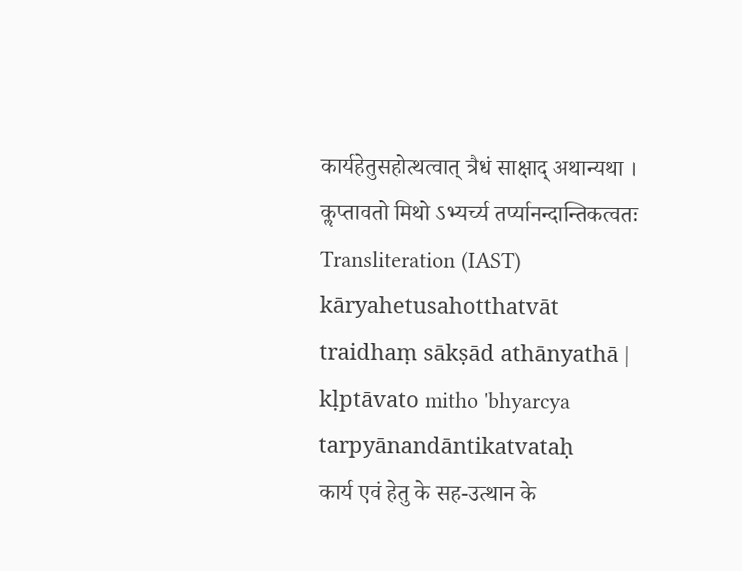कार्यहेतुसहोत्थत्वात् त्रैधं साक्षाद् अथान्यथा । कॢप्तावतो मिथो ऽभ्यर्च्य तर्प्यानन्दान्तिकत्वतः
Transliteration (IAST)
kāryahetusahotthatvāt traidhaṃ sākṣād athānyathā | kḷptāvato mitho 'bhyarcya tarpyānandāntikatvataḥ
कार्य एवं हेतु के सह-उत्थान के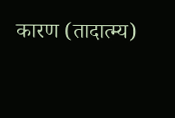कारण (तादात्म्य)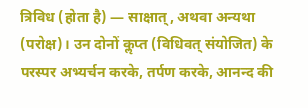त्रिविध (होता है) — साक्षात्, अथवा अन्यथा (परोक्ष)। उन दोनों कॢप्त (विधिवत् संयोजित) के परस्पर अभ्यर्चन करके, तर्पण करके, आनन्द की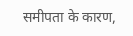समीपता के कारण,